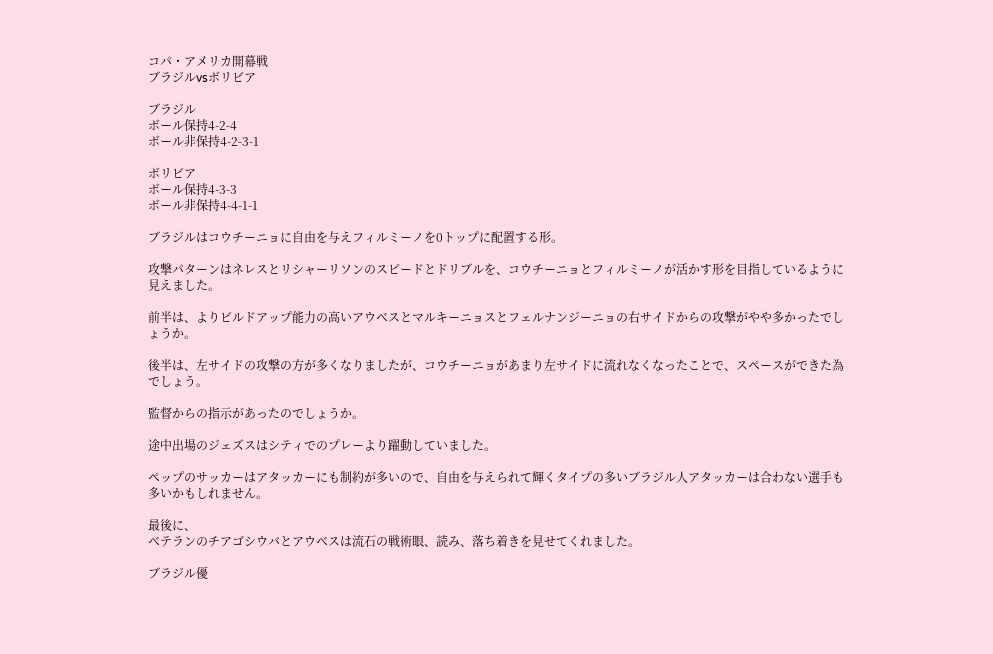コパ・アメリカ開幕戦
ブラジルvsボリビア

ブラジル
ボール保持4-2-4
ボール非保持4-2-3-1

ボリビア
ボール保持4-3-3
ボール非保持4-4-1-1

ブラジルはコウチーニョに自由を与えフィルミーノを0トップに配置する形。

攻撃パターンはネレスとリシャーリソンのスピードとドリブルを、コウチーニョとフィルミーノが活かす形を目指しているように見えました。

前半は、よりビルドアップ能力の高いアウベスとマルキーニョスとフェルナンジーニョの右サイドからの攻撃がやや多かったでしょうか。

後半は、左サイドの攻撃の方が多くなりましたが、コウチーニョがあまり左サイドに流れなくなったことで、スペースができた為でしょう。

監督からの指示があったのでしょうか。

途中出場のジェズスはシティでのプレーより躍動していました。

ペップのサッカーはアタッカーにも制約が多いので、自由を与えられて輝くタイプの多いブラジル人アタッカーは合わない選手も多いかもしれません。

最後に、
ベテランのチアゴシウバとアウベスは流石の戦術眼、読み、落ち着きを見せてくれました。

ブラジル優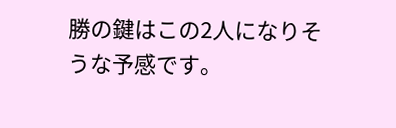勝の鍵はこの2人になりそうな予感です。